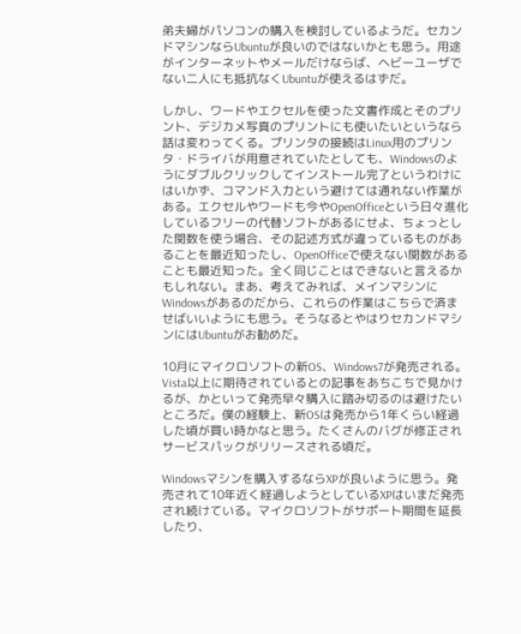弟夫婦がパソコンの購入を検討しているようだ。セカンドマシンならUbuntuが良いのではないかとも思う。用途がインターネットやメールだけならば、ヘビーユーザでない二人にも抵抗なくUbuntuが使えるはずだ。

しかし、ワードやエクセルを使った文書作成とそのプリント、デジカメ写真のプリントにも使いたいというなら話は変わってくる。プリンタの接続はLinux用のプリンタ・ドライバが用意されていたとしても、Windowsのようにダブルクリックしてインストール完了というわけにはいかず、コマンド入力という避けては通れない作業がある。エクセルやワードも今やOpenOfficeという日々進化しているフリーの代替ソフトがあるにせよ、ちょっとした関数を使う場合、その記述方式が違っているものがあることを最近知ったし、OpenOfficeで使えない関数があることも最近知った。全く同じことはできないと言えるかもしれない。まあ、考えてみれば、メインマシンにWindowsがあるのだから、これらの作業はこちらで済ませばいいようにも思う。そうなるとやはりセカンドマシンにはUbuntuがお勧めだ。

10月にマイクロソフトの新OS、Windows7が発売される。Vista以上に期待されているとの記事をあちこちで見かけるが、かといって発売早々購入に踏み切るのは避けたいところだ。僕の経験上、新OSは発売から1年くらい経過した頃が買い時かなと思う。たくさんのバグが修正されサービスパックがリリースされる頃だ。

Windowsマシンを購入するならXPが良いように思う。発売されて10年近く経過しようとしているXPはいまだ発売され続けている。マイクロソフトがサポート期間を延長したり、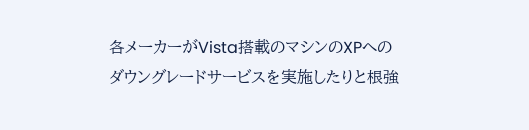各メーカーがVista搭載のマシンのXPへのダウングレードサービスを実施したりと根強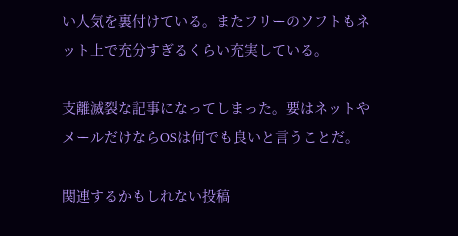い人気を裏付けている。またフリーのソフトもネット上で充分すぎるくらい充実している。

支離滅裂な記事になってしまった。要はネットやメールだけならOSは何でも良いと言うことだ。

関連するかもしれない投稿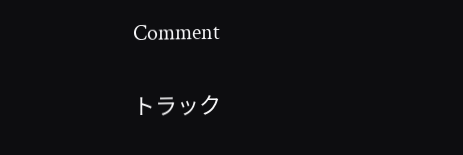Comment

トラック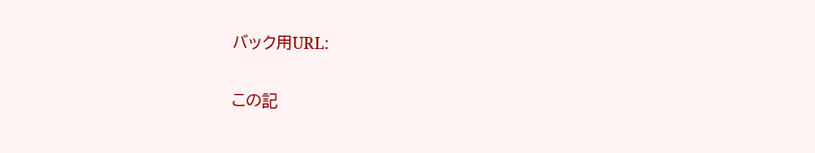バック用URL:

この記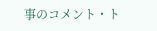事のコメント・ト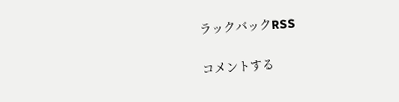ラックバックRSS

コメントする